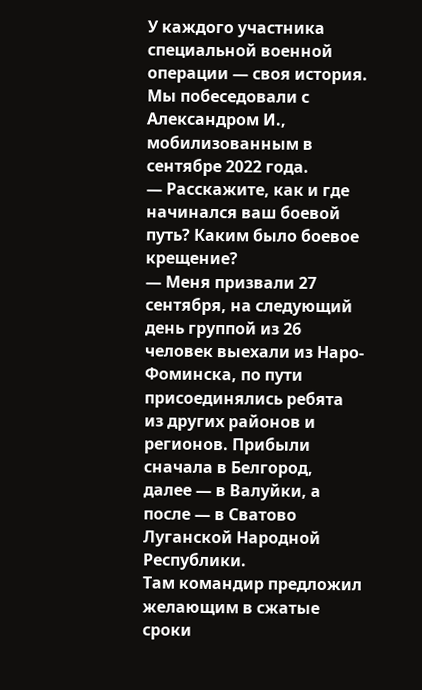У каждого участника специальной военной операции — своя история. Мы побеседовали с Александром И., мобилизованным в сентябре 2022 года.
— Расскажите, как и где начинался ваш боевой путь? Каким было боевое крещение?
— Меня призвали 27 сентября, на следующий день группой из 26 человек выехали из Наро-Фоминска, по пути присоединялись ребята из других районов и регионов. Прибыли сначала в Белгород, далее — в Валуйки, а после — в Сватово Луганской Народной Республики.
Там командир предложил желающим в сжатые сроки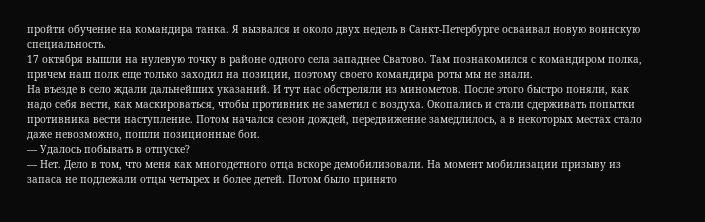пройти обучение на командира танка. Я вызвался и около двух недель в Санкт-Петербурге осваивал новую воинскую специальность.
17 октября вышли на нулевую точку в районе одного села западнее Сватово. Там познакомился с командиром полка, причем наш полк еще только заходил на позиции, поэтому своего командира роты мы не знали.
На въезде в село ждали дальнейших указаний. И тут нас обстреляли из минометов. После этого быстро поняли, как надо себя вести, как маскироваться, чтобы противник не заметил с воздуха. Окопались и стали сдерживать попытки противника вести наступление. Потом начался сезон дождей, передвижение замедлилось, а в некоторых местах стало даже невозможно, пошли позиционные бои.
— Удалось побывать в отпуске?
— Нет. Дело в том, что меня как многодетного отца вскоре демобилизовали. На момент мобилизации призыву из запаса не подлежали отцы четырех и более детей. Потом было принято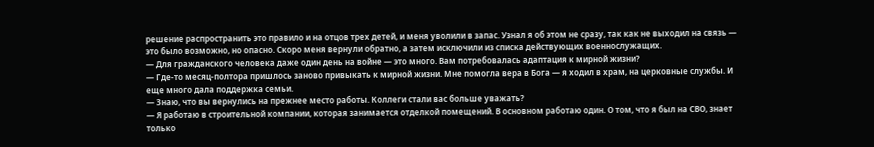решение распространить это правило и на отцов трех детей, и меня уволили в запас. Узнал я об этом не сразу, так как не выходил на связь — это было возможно, но опасно. Скоро меня вернули обратно, а затем исключили из списка действующих военнослужащих.
— Для гражданского человека даже один день на войне — это много. Вам потребовалась адаптация к мирной жизни?
— Где-то месяц-полтора пришлось заново привыкать к мирной жизни. Мне помогла вера в Бога — я ходил в храм, на церковные службы. И еще много дала поддержка семьи.
— Знаю, что вы вернулись на прежнее место работы. Коллеги стали вас больше уважать?
— Я работаю в строительной компании, которая занимается отделкой помещений. В основном работаю один. О том, что я был на СВО, знает только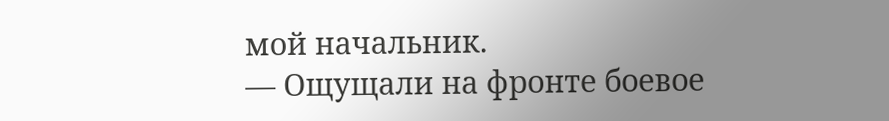мой начальник.
— Ощущали на фронте боевое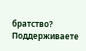братство? Поддерживаете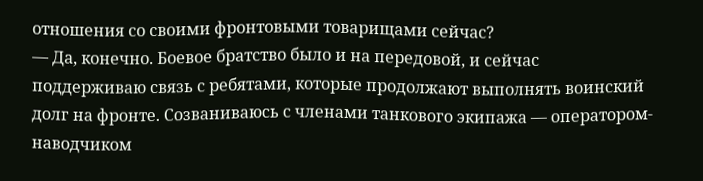отношения со своими фронтовыми товарищами сейчас?
— Да, конечно. Боевое братство было и на передовой, и сейчас поддерживаю связь с ребятами, которые продолжают выполнять воинский долг на фронте. Созваниваюсь с членами танкового экипажа — оператором-наводчиком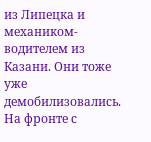из Липецка и механиком-водителем из Казани. Они тоже уже демобилизовались. На фронте с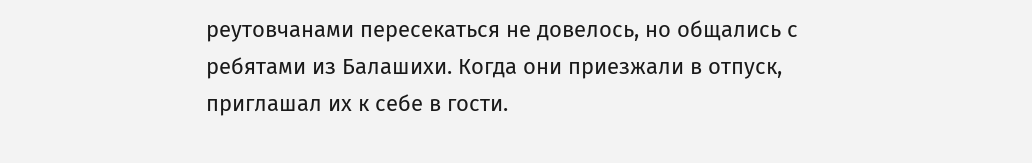реутовчанами пересекаться не довелось, но общались с ребятами из Балашихи. Когда они приезжали в отпуск, приглашал их к себе в гости.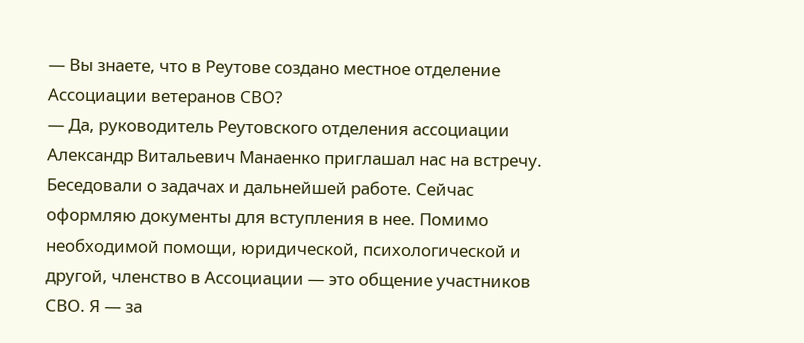— Вы знаете, что в Реутове создано местное отделение Ассоциации ветеранов СВО?
— Да, руководитель Реутовского отделения ассоциации Александр Витальевич Манаенко приглашал нас на встречу. Беседовали о задачах и дальнейшей работе. Сейчас оформляю документы для вступления в нее. Помимо необходимой помощи, юридической, психологической и другой, членство в Ассоциации — это общение участников СВО. Я — за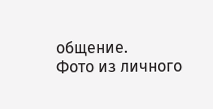общение.
Фото из личного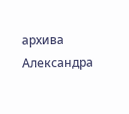архива Александра